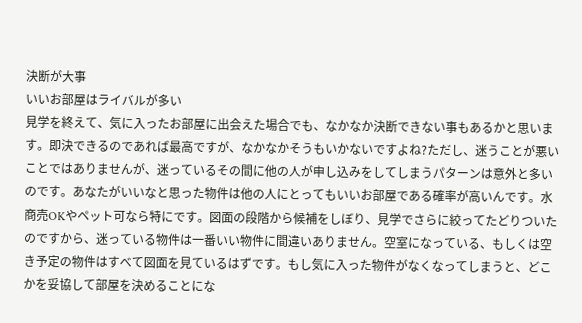決断が大事
いいお部屋はライバルが多い
見学を終えて、気に入ったお部屋に出会えた場合でも、なかなか決断できない事もあるかと思います。即決できるのであれば最高ですが、なかなかそうもいかないですよね?ただし、迷うことが悪いことではありませんが、迷っているその間に他の人が申し込みをしてしまうパターンは意外と多いのです。あなたがいいなと思った物件は他の人にとってもいいお部屋である確率が高いんです。水商売OKやペット可なら特にです。図面の段階から候補をしぼり、見学でさらに絞ってたどりついたのですから、迷っている物件は一番いい物件に間違いありません。空室になっている、もしくは空き予定の物件はすべて図面を見ているはずです。もし気に入った物件がなくなってしまうと、どこかを妥協して部屋を決めることにな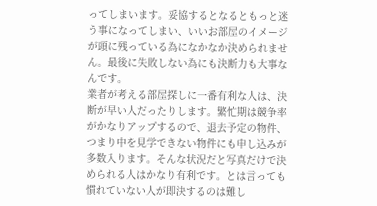ってしまいます。妥協するとなるともっと迷う事になってしまい、いいお部屋のイメージが頭に残っている為になかなか決められません。最後に失敗しない為にも決断力も大事なんです。
業者が考える部屋探しに一番有利な人は、決断が早い人だったりします。繁忙期は競争率がかなりアップするので、退去予定の物件、つまり中を見学できない物件にも申し込みが多数入ります。そんな状況だと写真だけで決められる人はかなり有利です。とは言っても慣れていない人が即決するのは難し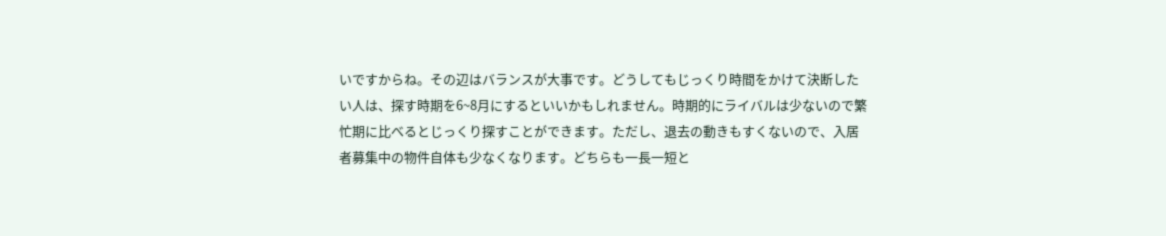いですからね。その辺はバランスが大事です。どうしてもじっくり時間をかけて決断したい人は、探す時期を6~8月にするといいかもしれません。時期的にライバルは少ないので繁忙期に比べるとじっくり探すことができます。ただし、退去の動きもすくないので、入居者募集中の物件自体も少なくなります。どちらも一長一短と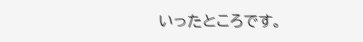いったところです。